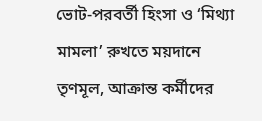ভোট-পরবর্তী হিংসা ও ‘মিথ্যা মামলা’ রুখতে ময়দানে তৃণমূল, আক্রান্ত কর্মীদের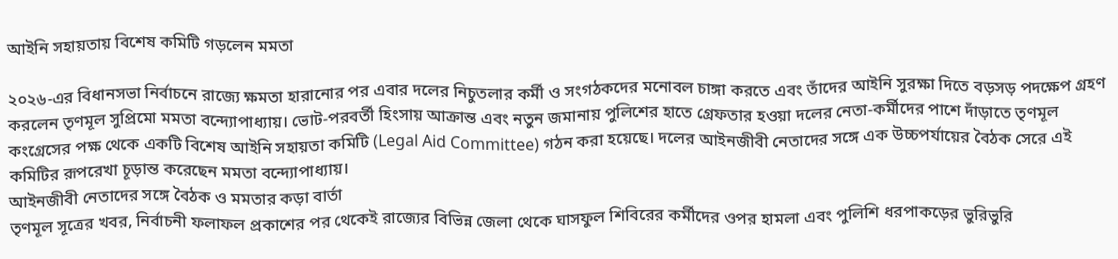আইনি সহায়তায় বিশেষ কমিটি গড়লেন মমতা

২০২৬-এর বিধানসভা নির্বাচনে রাজ্যে ক্ষমতা হারানোর পর এবার দলের নিচুতলার কর্মী ও সংগঠকদের মনোবল চাঙ্গা করতে এবং তাঁদের আইনি সুরক্ষা দিতে বড়সড় পদক্ষেপ গ্রহণ করলেন তৃণমূল সুপ্রিমো মমতা বন্দ্যোপাধ্যায়। ভোট-পরবর্তী হিংসায় আক্রান্ত এবং নতুন জমানায় পুলিশের হাতে গ্রেফতার হওয়া দলের নেতা-কর্মীদের পাশে দাঁড়াতে তৃণমূল কংগ্রেসের পক্ষ থেকে একটি বিশেষ আইনি সহায়তা কমিটি (Legal Aid Committee) গঠন করা হয়েছে। দলের আইনজীবী নেতাদের সঙ্গে এক উচ্চপর্যায়ের বৈঠক সেরে এই কমিটির রূপরেখা চূড়ান্ত করেছেন মমতা বন্দ্যোপাধ্যায়।
আইনজীবী নেতাদের সঙ্গে বৈঠক ও মমতার কড়া বার্তা
তৃণমূল সূত্রের খবর, নির্বাচনী ফলাফল প্রকাশের পর থেকেই রাজ্যের বিভিন্ন জেলা থেকে ঘাসফুল শিবিরের কর্মীদের ওপর হামলা এবং পুলিশি ধরপাকড়ের ভুরিভুরি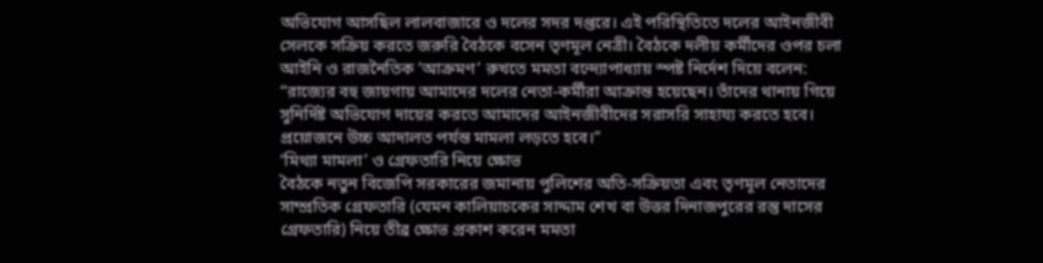অভিযোগ আসছিল লালবাজারে ও দলের সদর দপ্তরে। এই পরিস্থিতিতে দলের আইনজীবী সেলকে সক্রিয় করতে জরুরি বৈঠকে বসেন তৃণমূল নেত্রী। বৈঠকে দলীয় কর্মীদের ওপর চলা আইনি ও রাজনৈতিক ‘আক্রমণ’ রুখতে মমতা বন্দ্যোপাধ্যায় স্পষ্ট নির্দেশ দিয়ে বলেন:
“রাজ্যের বহু জায়গায় আমাদের দলের নেতা-কর্মীরা আক্রান্ত হয়েছেন। তাঁদের থানায় গিয়ে সুনির্দিষ্ট অভিযোগ দায়ের করতে আমাদের আইনজীবীদের সরাসরি সাহায্য করতে হবে। প্রয়োজনে উচ্চ আদালত পর্যন্ত মামলা লড়তে হবে।”
‘মিথ্যা মামলা’ ও গ্রেফতারি নিয়ে ক্ষোভ
বৈঠকে নতুন বিজেপি সরকারের জমানায় পুলিশের অতি-সক্রিয়তা এবং তৃণমূল নেতাদের সাম্প্রতিক গ্রেফতারি (যেমন কালিয়াচকের সাদ্দাম শেখ বা উত্তর দিনাজপুরের রন্তু দাসের গ্রেফতারি) নিয়ে তীব্র ক্ষোভ প্রকাশ করেন মমতা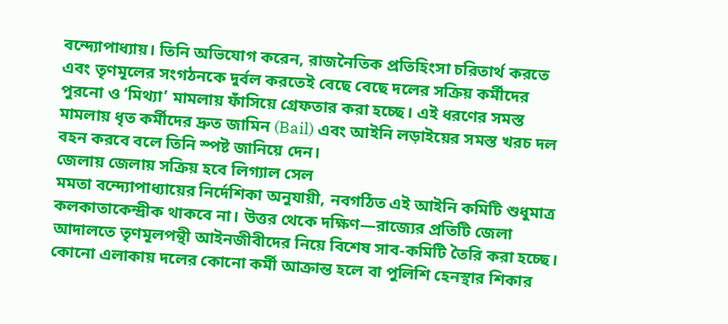বন্দ্যোপাধ্যায়। তিনি অভিযোগ করেন, রাজনৈতিক প্রতিহিংসা চরিতার্থ করতে এবং তৃণমূলের সংগঠনকে দুর্বল করতেই বেছে বেছে দলের সক্রিয় কর্মীদের পুরনো ও ‘মিথ্যা’ মামলায় ফাঁসিয়ে গ্রেফতার করা হচ্ছে। এই ধরণের সমস্ত মামলায় ধৃত কর্মীদের দ্রুত জামিন (Bail) এবং আইনি লড়াইয়ের সমস্ত খরচ দল বহন করবে বলে তিনি স্পষ্ট জানিয়ে দেন।
জেলায় জেলায় সক্রিয় হবে লিগ্যাল সেল
মমতা বন্দ্যোপাধ্যায়ের নির্দেশিকা অনুযায়ী, নবগঠিত এই আইনি কমিটি শুধুমাত্র কলকাতাকেন্দ্রীক থাকবে না। উত্তর থেকে দক্ষিণ—রাজ্যের প্রতিটি জেলা আদালতে তৃণমূলপন্থী আইনজীবীদের নিয়ে বিশেষ সাব-কমিটি তৈরি করা হচ্ছে। কোনো এলাকায় দলের কোনো কর্মী আক্রান্ত হলে বা পুলিশি হেনস্থার শিকার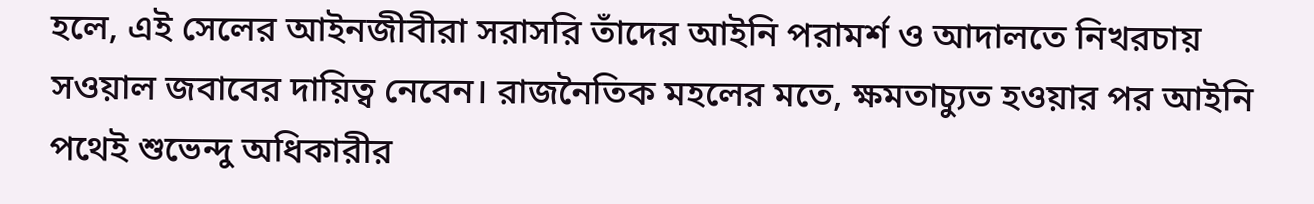হলে, এই সেলের আইনজীবীরা সরাসরি তাঁদের আইনি পরামর্শ ও আদালতে নিখরচায় সওয়াল জবাবের দায়িত্ব নেবেন। রাজনৈতিক মহলের মতে, ক্ষমতাচ্যুত হওয়ার পর আইনি পথেই শুভেন্দু অধিকারীর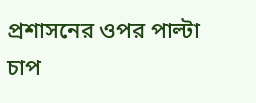প্রশাসনের ওপর পাল্টা চাপ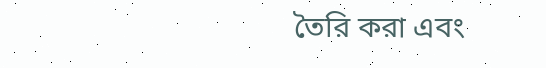তৈরি করা এবং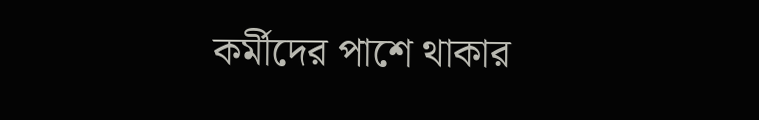কর্মীদের পাশে থাকার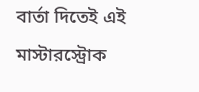বার্তা দিতেই এই মাস্টারস্ট্রোক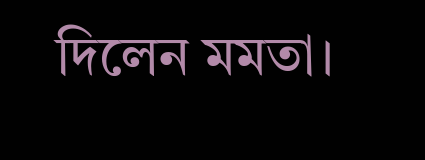দিলেন মমতা।